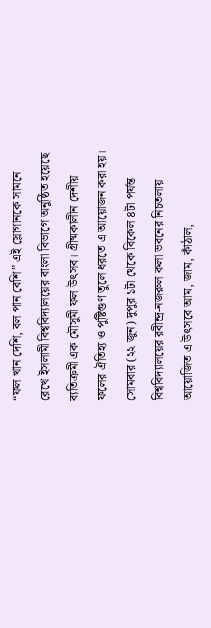“ফল খান দেশি, বল পান বেশি” এই স্লোগানকে সামনে রেখে ইসলামী বিশ্ববিদ্যালয়ের বাংলা বিভাগে অনুষ্ঠিত হয়েছে ব্যতিক্রমী এক মৌসুমী ফল উৎসব। গ্রীষ্মকালীন দেশীয় ফলের ঐতিহ্য ও পুষ্টিগুণ তুলে ধরতে এ আয়োজন করা হয়।
সোমবার (২২ জুন) দুপুর ১টা থেকে বিকেল ৪টা পর্যন্ত বিশ্ববিদ্যালয়ের রবীন্দ্র-নজরুল কলা ভবনের নিচতলায় আয়োজিত এ উৎসবে আম, জাম, কাঁঠাল,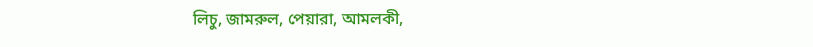লিচু, জামরুল, পেয়ারা, আমলকী,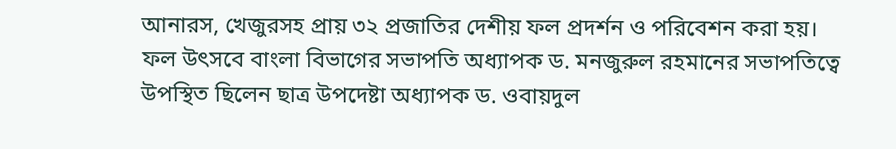আনারস, খেজুরসহ প্রায় ৩২ প্রজাতির দেশীয় ফল প্রদর্শন ও পরিবেশন করা হয়।
ফল উৎসবে বাংলা বিভাগের সভাপতি অধ্যাপক ড. মনজুরুল রহমানের সভাপতিত্বে উপস্থিত ছিলেন ছাত্র উপদেষ্টা অধ্যাপক ড. ওবায়দুল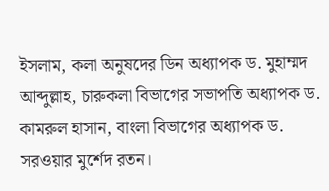ইসলাম, কলা অনুষদের ডিন অধ্যাপক ড. মুহাম্মদ আব্দুল্লাহ, চারুকলা বিভাগের সভাপতি অধ্যাপক ড. কামরুল হাসান, বাংলা বিভাগের অধ্যাপক ড. সরওয়ার মুর্শেদ রতন।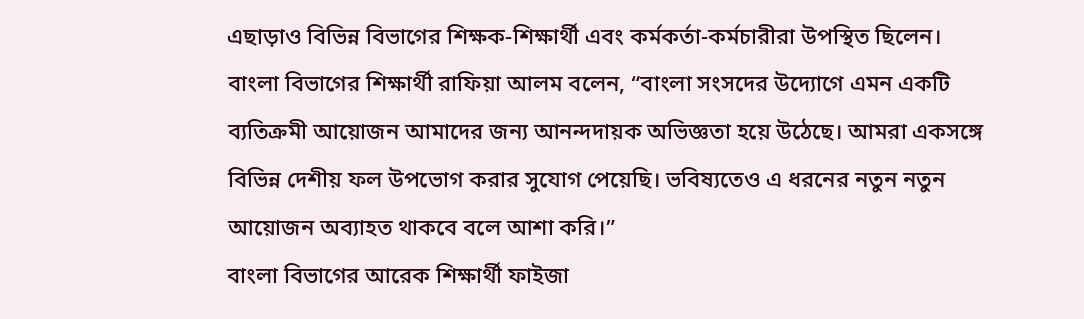এছাড়াও বিভিন্ন বিভাগের শিক্ষক-শিক্ষার্থী এবং কর্মকর্তা-কর্মচারীরা উপস্থিত ছিলেন।
বাংলা বিভাগের শিক্ষার্থী রাফিয়া আলম বলেন, “বাংলা সংসদের উদ্যোগে এমন একটি ব্যতিক্রমী আয়োজন আমাদের জন্য আনন্দদায়ক অভিজ্ঞতা হয়ে উঠেছে। আমরা একসঙ্গে বিভিন্ন দেশীয় ফল উপভোগ করার সুযোগ পেয়েছি। ভবিষ্যতেও এ ধরনের নতুন নতুন আয়োজন অব্যাহত থাকবে বলে আশা করি।”
বাংলা বিভাগের আরেক শিক্ষার্থী ফাইজা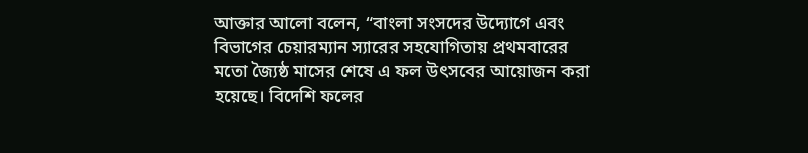আক্তার আলো বলেন, “বাংলা সংসদের উদ্যোগে এবং বিভাগের চেয়ারম্যান স্যারের সহযোগিতায় প্রথমবারের মতো জ্যৈষ্ঠ মাসের শেষে এ ফল উৎসবের আয়োজন করা হয়েছে। বিদেশি ফলের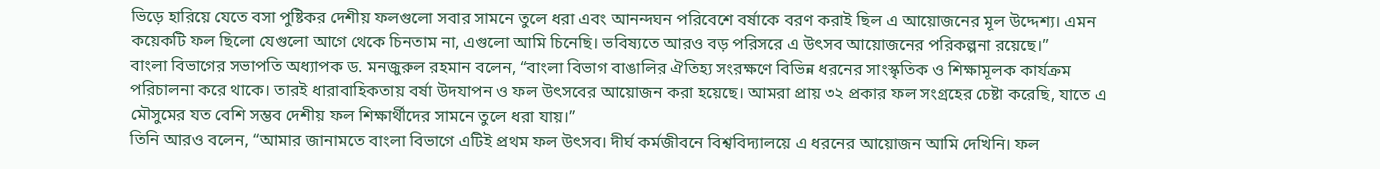ভিড়ে হারিয়ে যেতে বসা পুষ্টিকর দেশীয় ফলগুলো সবার সামনে তুলে ধরা এবং আনন্দঘন পরিবেশে বর্ষাকে বরণ করাই ছিল এ আয়োজনের মূল উদ্দেশ্য। এমন কয়েকটি ফল ছিলো যেগুলো আগে থেকে চিনতাম না, এগুলো আমি চিনেছি। ভবিষ্যতে আরও বড় পরিসরে এ উৎসব আয়োজনের পরিকল্পনা রয়েছে।”
বাংলা বিভাগের সভাপতি অধ্যাপক ড. মনজুরুল রহমান বলেন, “বাংলা বিভাগ বাঙালির ঐতিহ্য সংরক্ষণে বিভিন্ন ধরনের সাংস্কৃতিক ও শিক্ষামূলক কার্যক্রম পরিচালনা করে থাকে। তারই ধারাবাহিকতায় বর্ষা উদযাপন ও ফল উৎসবের আয়োজন করা হয়েছে। আমরা প্রায় ৩২ প্রকার ফল সংগ্রহের চেষ্টা করেছি, যাতে এ মৌসুমের যত বেশি সম্ভব দেশীয় ফল শিক্ষার্থীদের সামনে তুলে ধরা যায়।”
তিনি আরও বলেন, “আমার জানামতে বাংলা বিভাগে এটিই প্রথম ফল উৎসব। দীর্ঘ কর্মজীবনে বিশ্ববিদ্যালয়ে এ ধরনের আয়োজন আমি দেখিনি। ফল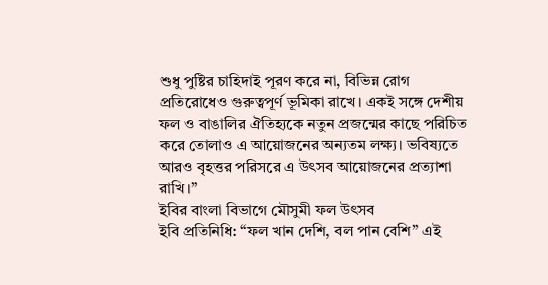শুধু পুষ্টির চাহিদাই পূরণ করে না, বিভিন্ন রোগ প্রতিরোধেও গুরুত্বপূর্ণ ভূমিকা রাখে। একই সঙ্গে দেশীয় ফল ও বাঙালির ঐতিহ্যকে নতুন প্রজন্মের কাছে পরিচিত করে তোলাও এ আয়োজনের অন্যতম লক্ষ্য। ভবিষ্যতে আরও বৃহত্তর পরিসরে এ উৎসব আয়োজনের প্রত্যাশা রাখি।”
ইবির বাংলা বিভাগে মৌসুমী ফল উৎসব
ইবি প্রতিনিধি: “ফল খান দেশি, বল পান বেশি” এই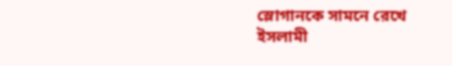স্লোগানকে সামনে রেখে ইসলামী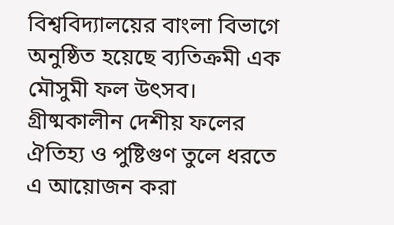বিশ্ববিদ্যালয়ের বাংলা বিভাগে অনুষ্ঠিত হয়েছে ব্যতিক্রমী এক মৌসুমী ফল উৎসব। গ্রীষ্মকালীন দেশীয় ফলের ঐতিহ্য ও পুষ্টিগুণ তুলে ধরতে এ আয়োজন করা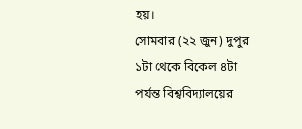হয়।
সোমবার (২২ জুন) দুপুর ১টা থেকে বিকেল ৪টা পর্যন্ত বিশ্ববিদ্যালয়ের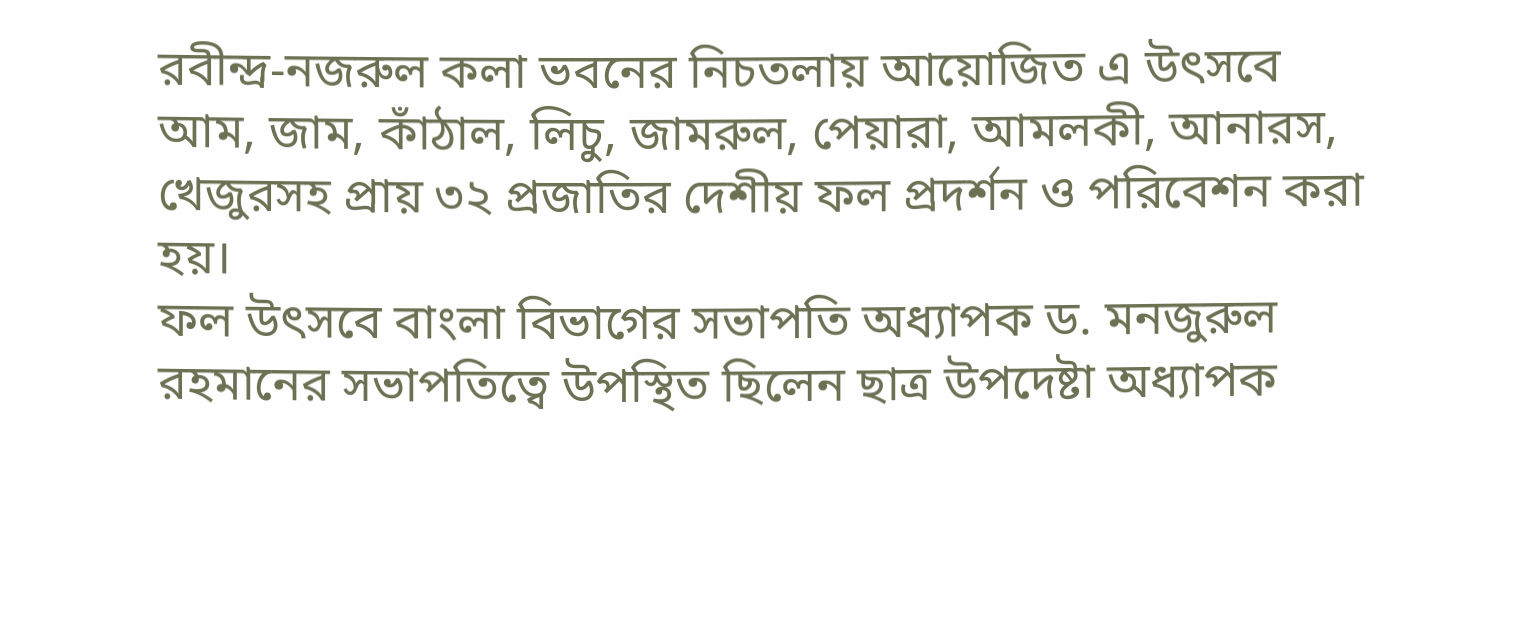রবীন্দ্র-নজরুল কলা ভবনের নিচতলায় আয়োজিত এ উৎসবে আম, জাম, কাঁঠাল, লিচু, জামরুল, পেয়ারা, আমলকী, আনারস, খেজুরসহ প্রায় ৩২ প্রজাতির দেশীয় ফল প্রদর্শন ও পরিবেশন করা হয়।
ফল উৎসবে বাংলা বিভাগের সভাপতি অধ্যাপক ড. মনজুরুল রহমানের সভাপতিত্বে উপস্থিত ছিলেন ছাত্র উপদেষ্টা অধ্যাপক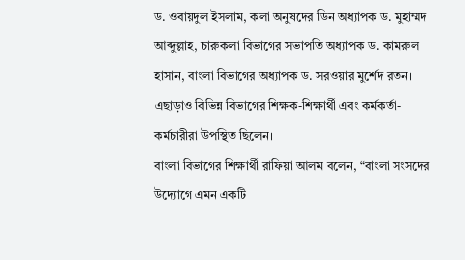ড. ওবায়দুল ইসলাম, কলা অনুষদের ডিন অধ্যাপক ড. মুহাম্মদ আব্দুল্লাহ, চারুকলা বিভাগের সভাপতি অধ্যাপক ড. কামরুল হাসান, বাংলা বিভাগের অধ্যাপক ড. সরওয়ার মুর্শেদ রতন। এছাড়াও বিভিন্ন বিভাগের শিক্ষক-শিক্ষার্থী এবং কর্মকর্তা-কর্মচারীরা উপস্থিত ছিলেন।
বাংলা বিভাগের শিক্ষার্থী রাফিয়া আলম বলেন, “বাংলা সংসদের উদ্যোগে এমন একটি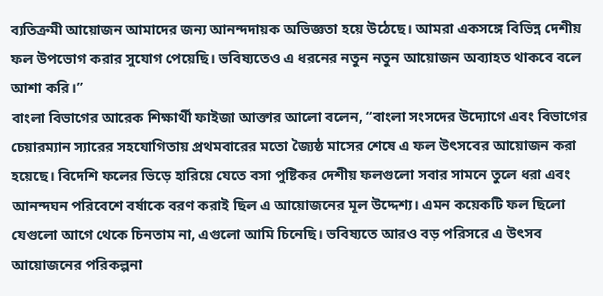ব্যতিক্রমী আয়োজন আমাদের জন্য আনন্দদায়ক অভিজ্ঞতা হয়ে উঠেছে। আমরা একসঙ্গে বিভিন্ন দেশীয় ফল উপভোগ করার সুযোগ পেয়েছি। ভবিষ্যতেও এ ধরনের নতুন নতুন আয়োজন অব্যাহত থাকবে বলে আশা করি।”
বাংলা বিভাগের আরেক শিক্ষার্থী ফাইজা আক্তার আলো বলেন, “বাংলা সংসদের উদ্যোগে এবং বিভাগের চেয়ারম্যান স্যারের সহযোগিতায় প্রথমবারের মতো জ্যৈষ্ঠ মাসের শেষে এ ফল উৎসবের আয়োজন করা হয়েছে। বিদেশি ফলের ভিড়ে হারিয়ে যেতে বসা পুষ্টিকর দেশীয় ফলগুলো সবার সামনে তুলে ধরা এবং আনন্দঘন পরিবেশে বর্ষাকে বরণ করাই ছিল এ আয়োজনের মূল উদ্দেশ্য। এমন কয়েকটি ফল ছিলো যেগুলো আগে থেকে চিনতাম না, এগুলো আমি চিনেছি। ভবিষ্যতে আরও বড় পরিসরে এ উৎসব আয়োজনের পরিকল্পনা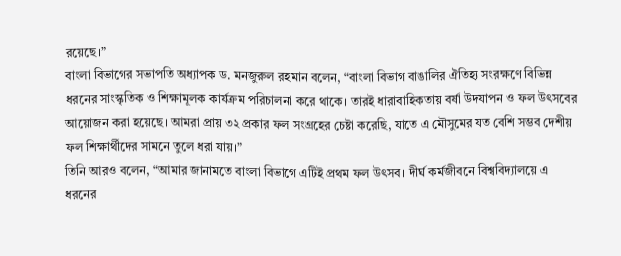রয়েছে।”
বাংলা বিভাগের সভাপতি অধ্যাপক ড. মনজুরুল রহমান বলেন, “বাংলা বিভাগ বাঙালির ঐতিহ্য সংরক্ষণে বিভিন্ন ধরনের সাংস্কৃতিক ও শিক্ষামূলক কার্যক্রম পরিচালনা করে থাকে। তারই ধারাবাহিকতায় বর্ষা উদযাপন ও ফল উৎসবের আয়োজন করা হয়েছে। আমরা প্রায় ৩২ প্রকার ফল সংগ্রহের চেষ্টা করেছি, যাতে এ মৌসুমের যত বেশি সম্ভব দেশীয় ফল শিক্ষার্থীদের সামনে তুলে ধরা যায়।”
তিনি আরও বলেন, “আমার জানামতে বাংলা বিভাগে এটিই প্রথম ফল উৎসব। দীর্ঘ কর্মজীবনে বিশ্ববিদ্যালয়ে এ ধরনের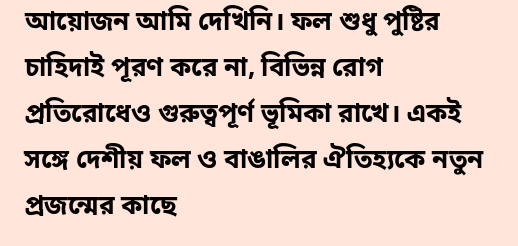আয়োজন আমি দেখিনি। ফল শুধু পুষ্টির চাহিদাই পূরণ করে না, বিভিন্ন রোগ প্রতিরোধেও গুরুত্বপূর্ণ ভূমিকা রাখে। একই সঙ্গে দেশীয় ফল ও বাঙালির ঐতিহ্যকে নতুন প্রজন্মের কাছে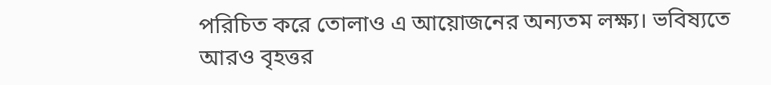পরিচিত করে তোলাও এ আয়োজনের অন্যতম লক্ষ্য। ভবিষ্যতে আরও বৃহত্তর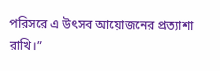পরিসরে এ উৎসব আয়োজনের প্রত্যাশা রাখি।”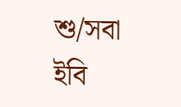শু/সবা
ইবি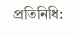প্রতিনিধি: